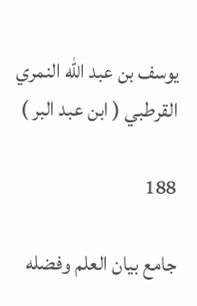يوسف بن عبد الله النمري القرطبي ( ابن عبد البر )

188

جامع بيان العلم وفضله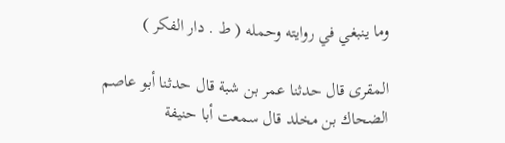وما ينبغي في روايته وحمله ( ط . دار الفكر )

المقرى قال حدثنا عمر بن شبة قال حدثنا أبو عاصم الضحاك بن مخلد قال سمعت أبا حنيفة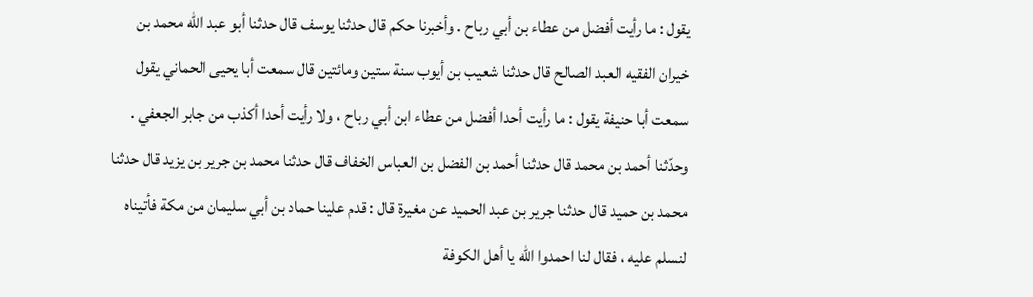يقول : ما رأيت أفضل من عطاء بن أبي رباح . وأخبرنا حكم قال حدثنا يوسف قال حدثنا أبو عبد اللّه محمد بن خيران الفقيه العبد الصالح قال حدثنا شعيب بن أيوب سنة ستين ومائتين قال سمعت أبا يحيى الحماني يقول سمعت أبا حنيفة يقول : ما رأيت أحدا أفضل من عطاء ابن أبي رباح ، ولا رأيت أحدا أكذب من جابر الجعفي . وحدّثنا أحمد بن محمد قال حدثنا أحمد بن الفضل بن العباس الخفاف قال حدثنا محمد بن جرير بن يزيد قال حدثنا محمد بن حميد قال حدثنا جرير بن عبد الحميد عن مغيرة قال : قدم علينا حماد بن أبي سليمان من مكة فأتيناه لنسلم عليه ، فقال لنا احمدوا اللّه يا أهل الكوفة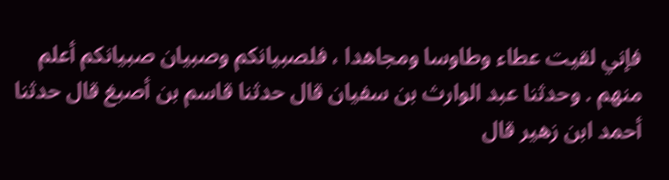فإني لقيت عطاء وطاوسا ومجاهدا ، فلصبيانكم وصبيان صبيانكم أعلم منهم . وحدثنا عبد الوارث بن سفيان قال حدثنا قاسم بن أصبغ قال حدثنا أحمد ابن زهير قال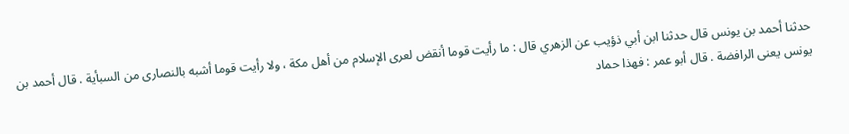حدثنا أحمد بن يونس قال حدثنا ابن أبي ذؤيب عن الزهري قال : ما رأيت قوما أنقض لعرى الإسلام من أهل مكة ، ولا رأيت قوما أشبه بالنصارى من السبأية . قال أحمد بن يونس يعنى الرافضة . قال أبو عمر : فهذا حماد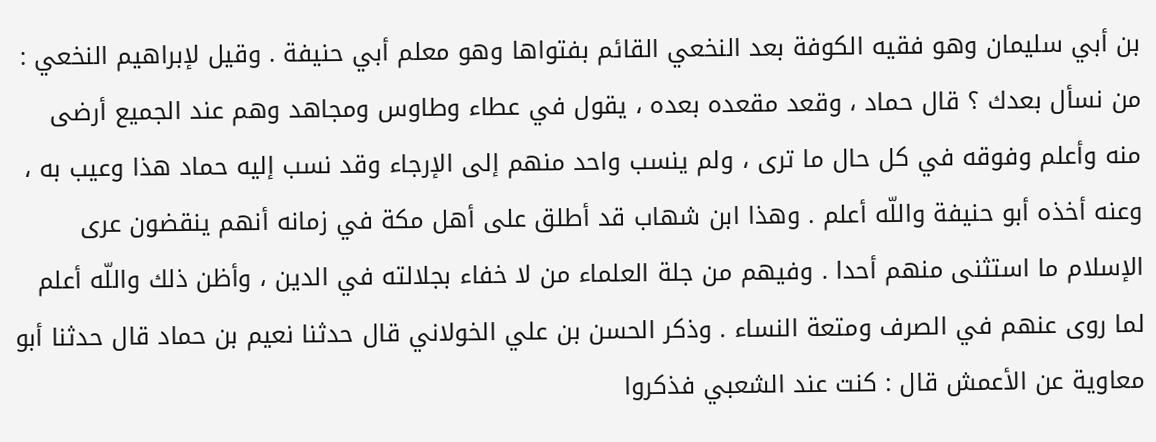بن أبي سليمان وهو فقيه الكوفة بعد النخعي القائم بفتواها وهو معلم أبي حنيفة . وقيل لإبراهيم النخعي : من نسأل بعدك ؟ قال حماد ، وقعد مقعده بعده ، يقول في عطاء وطاوس ومجاهد وهم عند الجميع أرضى منه وأعلم وفوقه في كل حال ما ترى ، ولم ينسب واحد منهم إلى الإرجاء وقد نسب إليه حماد هذا وعيب به ، وعنه أخذه أبو حنيفة واللّه أعلم . وهذا ابن شهاب قد أطلق على أهل مكة في زمانه أنهم ينقضون عرى الإسلام ما استثنى منهم أحدا . وفيهم من جلة العلماء من لا خفاء بجلالته في الدين ، وأظن ذلك واللّه أعلم لما روى عنهم في الصرف ومتعة النساء . وذكر الحسن بن علي الخولاني قال حدثنا نعيم بن حماد قال حدثنا أبو معاوية عن الأعمش قال : كنت عند الشعبي فذكروا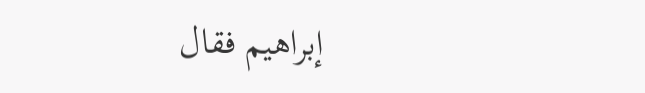إبراهيم فقال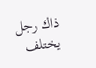ذاك رجل يختلف